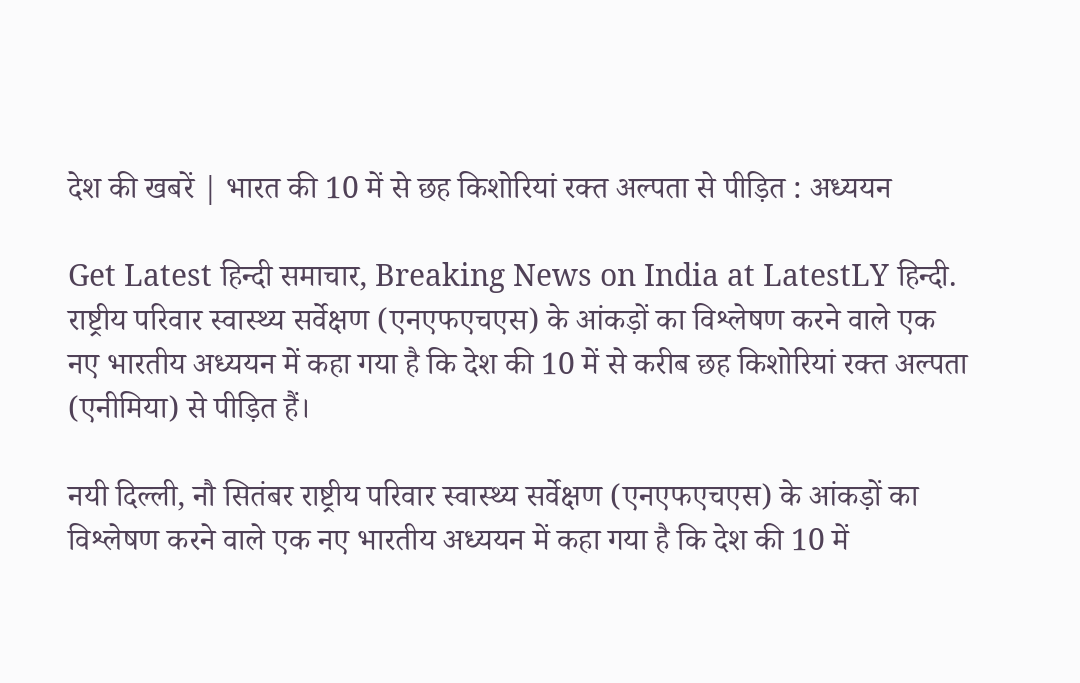देश की खबरें | भारत की 10 में से छह किशोरियां रक्त अल्पता से पीड़ित : अध्ययन

Get Latest हिन्दी समाचार, Breaking News on India at LatestLY हिन्दी. राष्ट्रीय परिवार स्वास्थ्य सर्वेक्षण (एनएफएचएस) के आंकड़ों का विश्लेषण करने वाले एक नए भारतीय अध्ययन में कहा गया है कि देश की 10 में से करीब छह किशोरियां रक्त अल्पता (एनीमिया) से पीड़ित हैं।

नयी दिल्ली, नौ सितंबर राष्ट्रीय परिवार स्वास्थ्य सर्वेक्षण (एनएफएचएस) के आंकड़ों का विश्लेषण करने वाले एक नए भारतीय अध्ययन में कहा गया है कि देश की 10 में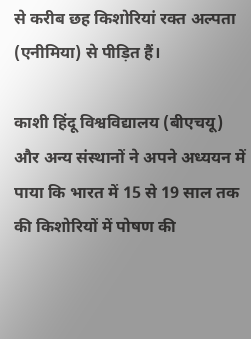से करीब छह किशोरियां रक्त अल्पता (एनीमिया) से पीड़ित हैं।

काशी हिंदू विश्वविद्यालय (बीएचयू) और अन्य संस्थानों ने अपने अध्ययन में पाया कि भारत में 15 से 19 साल तक की किशोरियों में पोषण की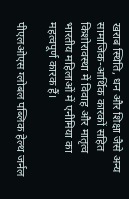खराब स्थिति, धन और शिक्षा जैसे अन्य सामाजिक-आर्थिक कारकों सहित किशोरावस्था में विवाह और मातृत्व भारतीय महिलाओं में एनीमिया का महत्वपूर्ण कारक हैं।

पीएलओएस ग्लोबल पब्लिक हेल्थ जर्नल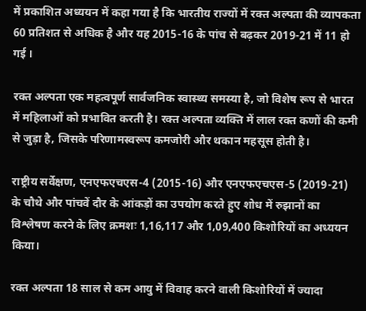में प्रकाशित अध्ययन में कहा गया है कि भारतीय राज्यों में रक्त अल्पता की व्यापकता 60 प्रतिशत से अधिक है और यह 2015-16 के पांच से बढ़कर 2019-21 में 11 हो गई ।

रक्त अल्पता एक महत्वपूर्ण सार्वजनिक स्वास्थ्य समस्या है, जो विशेष रूप से भारत में महिलाओं को प्रभावित करती है। रक्त अल्पता व्यक्ति में लाल रक्त कणों की कमी से जुड़ा है, जिसके परिणामस्वरूप कमजोरी और थकान महसूस होती है।

राष्ट्रीय सर्वेक्षण, एनएफएचएस-4 (2015-16) और एनएफएचएस-5 (2019-21) के चौथे और पांचवें दौर के आंकड़ों का उपयोग करते हुए शोध में रुझानों का विश्लेषण करने के लिए क्रमशः 1,16,117 और 1,09,400 किशोरियों का अध्ययन किया।

रक्त अल्पता 18 साल से कम आयु में विवाह करने वाली किशोरियों में ज्यादा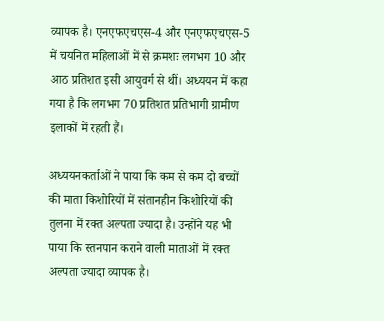व्यापक है। एनएफएचएस-4 और एनएफएचएस-5 में चयनित महिलाओं में से क्रमशः लगभग 10 और आठ प्रतिशत इसी आयुवर्ग से थीं। अध्ययन में कहा गया है कि लगभग 70 प्रतिशत प्रतिभागी ग्रामीण इलाकों में रहती हैं।

अध्ययनकर्ताओं ने पाया कि कम से कम दो बच्चों की माता किशोरियों में संतानहीन किशोरियों की तुलना में रक्त अल्पता ज्यादा है। उन्होंने यह भी पाया कि स्तनपान कराने वाली माताओं में रक्त अल्पता ज्यादा व्यापक है।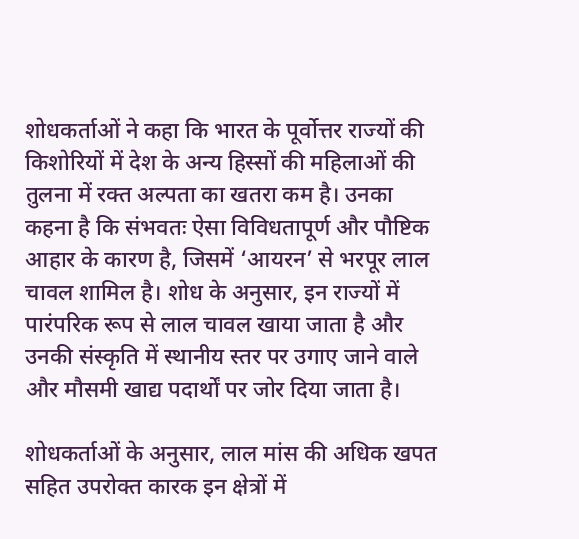शोधकर्ताओं ने कहा कि भारत के पूर्वोत्तर राज्यों की किशोरियों में देश के अन्य हिस्सों की महिलाओं की तुलना में रक्त अल्पता का खतरा कम है। उनका कहना है कि संभवतः ऐसा विविधतापूर्ण और पौष्टिक आहार के कारण है, जिसमें ‘आयरन’ से भरपूर लाल चावल शामिल है। शोध के अनुसार, इन राज्यों में पारंपरिक रूप से लाल चावल खाया जाता है और उनकी संस्कृति में स्थानीय स्तर पर उगाए जाने वाले और मौसमी खाद्य पदार्थों पर जोर दिया जाता है।

शोधकर्ताओं के अनुसार, लाल मांस की अधिक खपत सहित उपरोक्त कारक इन क्षेत्रों में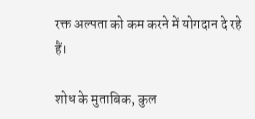रक्त अल्पता को कम करने में योगदान दे रहे हैं।

शोध के मुताबिक, कुल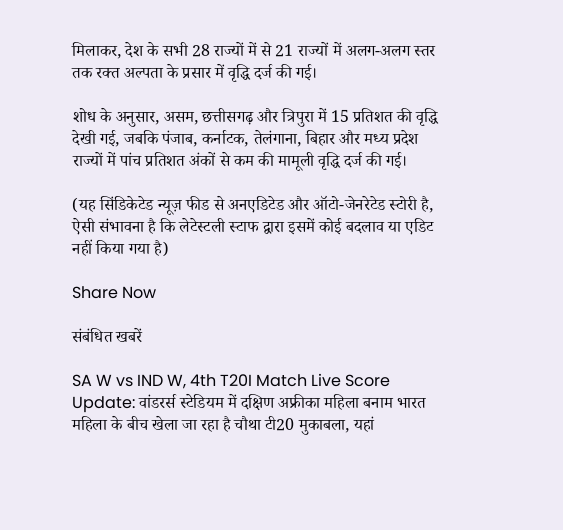मिलाकर, देश के सभी 28 राज्यों में से 21 राज्यों में अलग-अलग स्तर तक रक्त अल्पता के प्रसार में वृद्धि दर्ज की गई।

शोध के अनुसार, असम, छत्तीसगढ़ और त्रिपुरा में 15 प्रतिशत की वृद्धि देखी गई, जबकि पंजाब, कर्नाटक, तेलंगाना, बिहार और मध्य प्रदेश राज्यों में पांच प्रतिशत अंकों से कम की मामूली वृद्धि दर्ज की गई।

(यह सिंडिकेटेड न्यूज़ फीड से अनएडिटेड और ऑटो-जेनरेटेड स्टोरी है, ऐसी संभावना है कि लेटेस्टली स्टाफ द्वारा इसमें कोई बदलाव या एडिट नहीं किया गया है)

Share Now

संबंधित खबरें

SA W vs IND W, 4th T20I Match Live Score Update: वांडरर्स स्टेडियम में दक्षिण अफ्रीका महिला बनाम भारत महिला के बीच खेला जा रहा है चौथा टी20 मुकाबला, यहां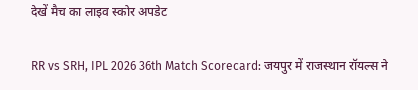देखें मैच का लाइव स्कोर अपडेट

RR vs SRH, IPL 2026 36th Match Scorecard: जयपुर में राजस्थान रॉयल्स ने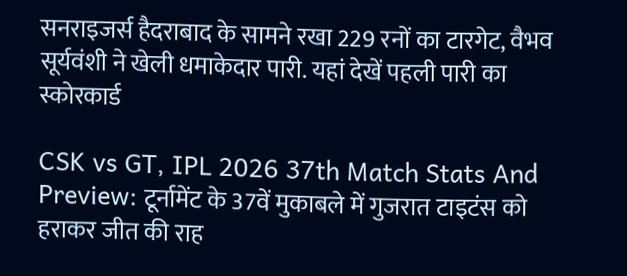सनराइजर्स हैदराबाद के सामने रखा 229 रनों का टारगेट, वैभव सूर्यवंशी ने खेली धमाकेदार पारी. यहां देखें पहली पारी का स्कोरकार्ड

CSK vs GT, IPL 2026 37th Match Stats And Preview: टूर्नामेंट के 37वें मुकाबले में गुजरात टाइटंस को हराकर जीत की राह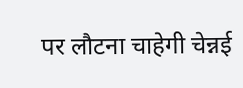पर लौटना चाहेगी चेन्नई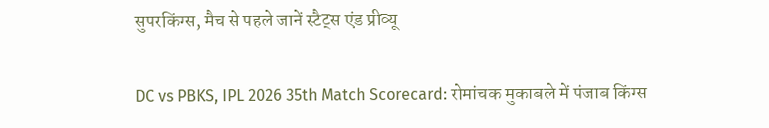सुपरकिंग्स, मैच से पहले जानें स्टैट्स एंड प्रीव्यू

DC vs PBKS, IPL 2026 35th Match Scorecard: रोमांचक मुकाबले में पंजाब किंग्स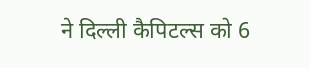ने दिल्ली कैपिटल्स को 6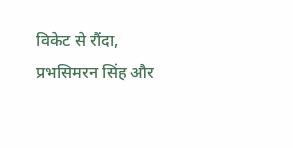विकेट से रौंदा, प्रभसिमरन सिंह और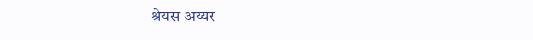श्रेयस अय्यर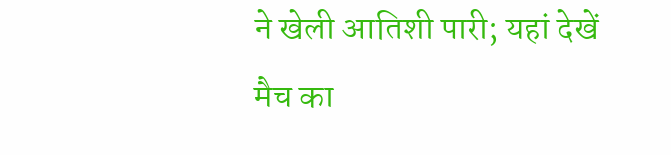ने खेली आतिशी पारी; यहां देखें मैच का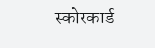स्कोरकार्ड